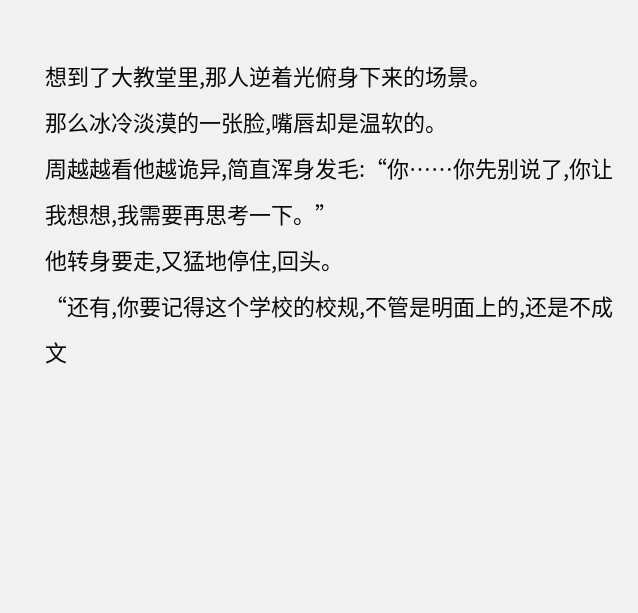想到了大教堂里,那人逆着光俯身下来的场景。
那么冰冷淡漠的一张脸,嘴唇却是温软的。
周越越看他越诡异,简直浑身发毛:“你……你先别说了,你让我想想,我需要再思考一下。”
他转身要走,又猛地停住,回头。
“还有,你要记得这个学校的校规,不管是明面上的,还是不成文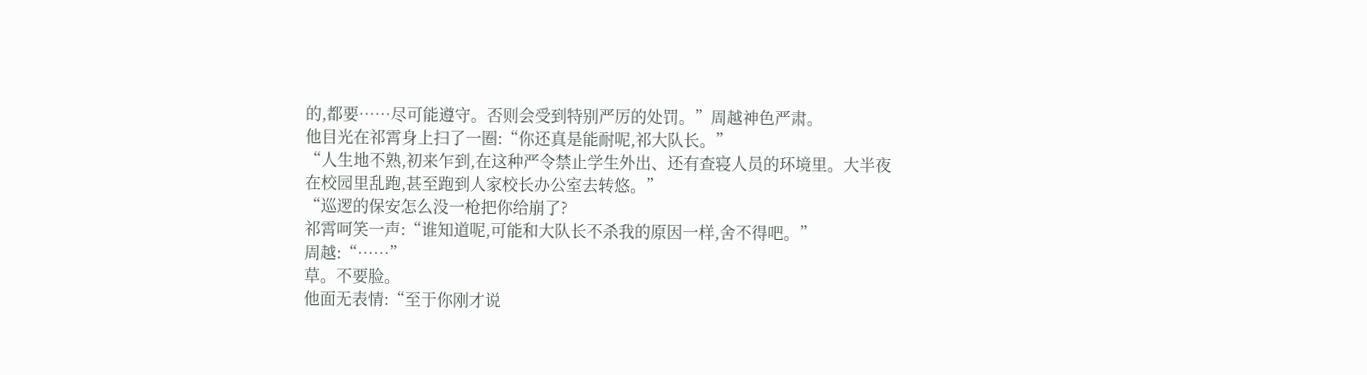的,都要……尽可能遵守。否则会受到特别严厉的处罚。”周越神色严肃。
他目光在祁霄身上扫了一圈:“你还真是能耐呢,祁大队长。”
“人生地不熟,初来乍到,在这种严令禁止学生外出、还有查寝人员的环境里。大半夜在校园里乱跑,甚至跑到人家校长办公室去转悠。”
“巡逻的保安怎么没一枪把你给崩了?
祁霄呵笑一声:“谁知道呢,可能和大队长不杀我的原因一样,舍不得吧。”
周越:“……”
草。不要脸。
他面无表情:“至于你刚才说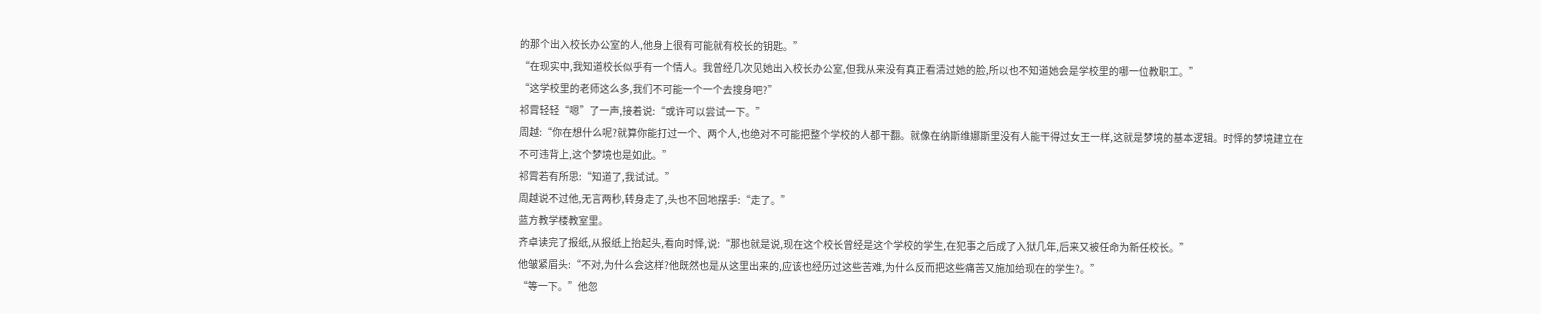的那个出入校长办公室的人,他身上很有可能就有校长的钥匙。”
“在现实中,我知道校长似乎有一个情人。我曾经几次见她出入校长办公室,但我从来没有真正看清过她的脸,所以也不知道她会是学校里的哪一位教职工。”
“这学校里的老师这么多,我们不可能一个一个去搜身吧?”
祁霄轻轻“嗯”了一声,接着说:“或许可以尝试一下。”
周越:“你在想什么呢?就算你能打过一个、两个人,也绝对不可能把整个学校的人都干翻。就像在纳斯维娜斯里没有人能干得过女王一样,这就是梦境的基本逻辑。时怿的梦境建立在不可违背上,这个梦境也是如此。”
祁霄若有所思:“知道了,我试试。”
周越说不过他,无言两秒,转身走了,头也不回地摆手:“走了。”
蓝方教学楼教室里。
齐卓读完了报纸,从报纸上抬起头,看向时怿,说:“那也就是说,现在这个校长曾经是这个学校的学生,在犯事之后成了入狱几年,后来又被任命为新任校长。”
他皱紧眉头:“不对,为什么会这样?他既然也是从这里出来的,应该也经历过这些苦难,为什么反而把这些痛苦又施加给现在的学生?。”
“等一下。”他忽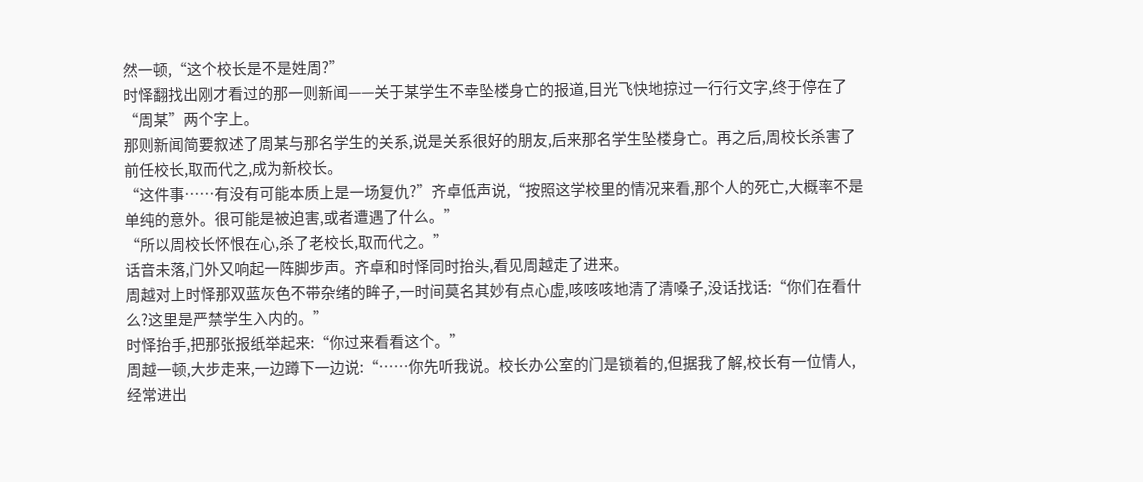然一顿,“这个校长是不是姓周?”
时怿翻找出刚才看过的那一则新闻——关于某学生不幸坠楼身亡的报道,目光飞快地掠过一行行文字,终于停在了“周某”两个字上。
那则新闻简要叙述了周某与那名学生的关系,说是关系很好的朋友,后来那名学生坠楼身亡。再之后,周校长杀害了前任校长,取而代之,成为新校长。
“这件事……有没有可能本质上是一场复仇?”齐卓低声说,“按照这学校里的情况来看,那个人的死亡,大概率不是单纯的意外。很可能是被迫害,或者遭遇了什么。”
“所以周校长怀恨在心,杀了老校长,取而代之。”
话音未落,门外又响起一阵脚步声。齐卓和时怿同时抬头,看见周越走了进来。
周越对上时怿那双蓝灰色不带杂绪的眸子,一时间莫名其妙有点心虚,咳咳咳地清了清嗓子,没话找话:“你们在看什么?这里是严禁学生入内的。”
时怿抬手,把那张报纸举起来:“你过来看看这个。”
周越一顿,大步走来,一边蹲下一边说:“……你先听我说。校长办公室的门是锁着的,但据我了解,校长有一位情人,经常进出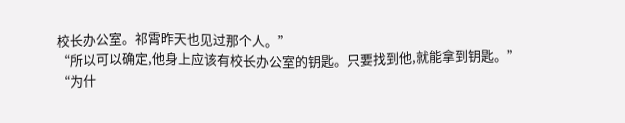校长办公室。祁霄昨天也见过那个人。”
“所以可以确定,他身上应该有校长办公室的钥匙。只要找到他,就能拿到钥匙。”
“为什